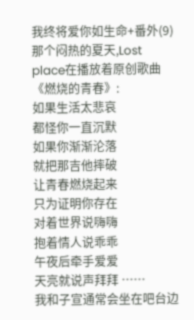我终将爱你如生命+番外(9)
那个闷热的夏天,Lost place在播放着原创歌曲《燃烧的青春》:
如果生活太悲哀
都怪你一直沉默
如果你渐渐沦落
就把那吉他摔破
让青春燃烧起来
只为证明你存在
对着世界说嗨嗨
抱着情人说乖乖
午夜后牵手爱爱
天亮就说声拜拜 ……
我和子宣通常会坐在吧台边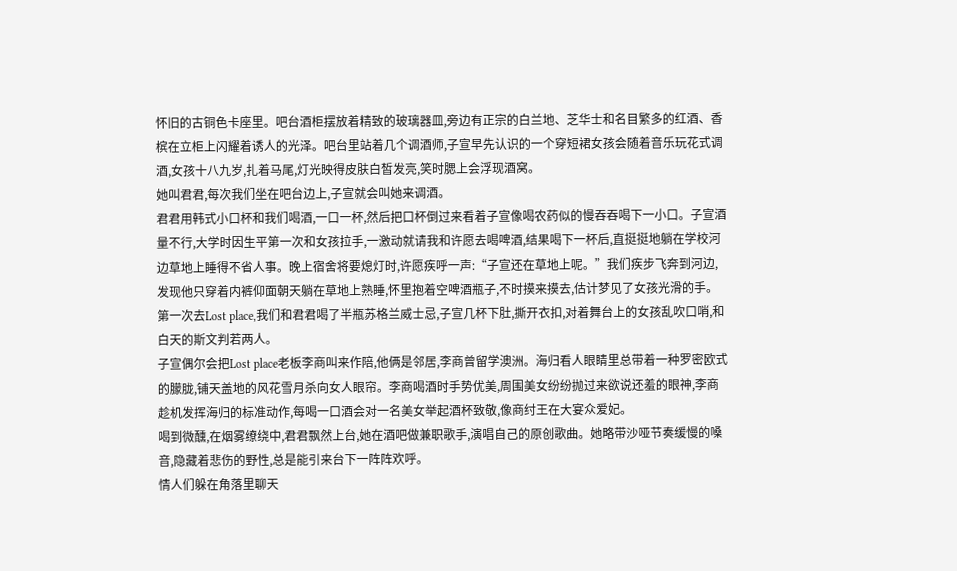怀旧的古铜色卡座里。吧台酒柜摆放着精致的玻璃器皿,旁边有正宗的白兰地、芝华士和名目繁多的红酒、香槟在立柜上闪耀着诱人的光泽。吧台里站着几个调酒师,子宣早先认识的一个穿短裙女孩会随着音乐玩花式调酒,女孩十八九岁,扎着马尾,灯光映得皮肤白皙发亮,笑时腮上会浮现酒窝。
她叫君君,每次我们坐在吧台边上,子宣就会叫她来调酒。
君君用韩式小口杯和我们喝酒,一口一杯,然后把口杯倒过来看着子宣像喝农药似的慢吞吞喝下一小口。子宣酒量不行,大学时因生平第一次和女孩拉手,一激动就请我和许愿去喝啤酒,结果喝下一杯后,直挺挺地躺在学校河边草地上睡得不省人事。晚上宿舍将要熄灯时,许愿疾呼一声:“子宣还在草地上呢。”我们疾步飞奔到河边,发现他只穿着内裤仰面朝天躺在草地上熟睡,怀里抱着空啤酒瓶子,不时摸来摸去,估计梦见了女孩光滑的手。
第一次去Lost place,我们和君君喝了半瓶苏格兰威士忌,子宣几杯下肚,撕开衣扣,对着舞台上的女孩乱吹口哨,和白天的斯文判若两人。
子宣偶尔会把Lost place老板李商叫来作陪,他俩是邻居,李商曾留学澳洲。海归看人眼睛里总带着一种罗密欧式的朦胧,铺天盖地的风花雪月杀向女人眼帘。李商喝酒时手势优美,周围美女纷纷抛过来欲说还羞的眼神,李商趁机发挥海归的标准动作,每喝一口酒会对一名美女举起酒杯致敬,像商纣王在大宴众爱妃。
喝到微醺,在烟雾缭绕中,君君飘然上台,她在酒吧做兼职歌手,演唱自己的原创歌曲。她略带沙哑节奏缓慢的嗓音,隐藏着悲伤的野性,总是能引来台下一阵阵欢呼。
情人们躲在角落里聊天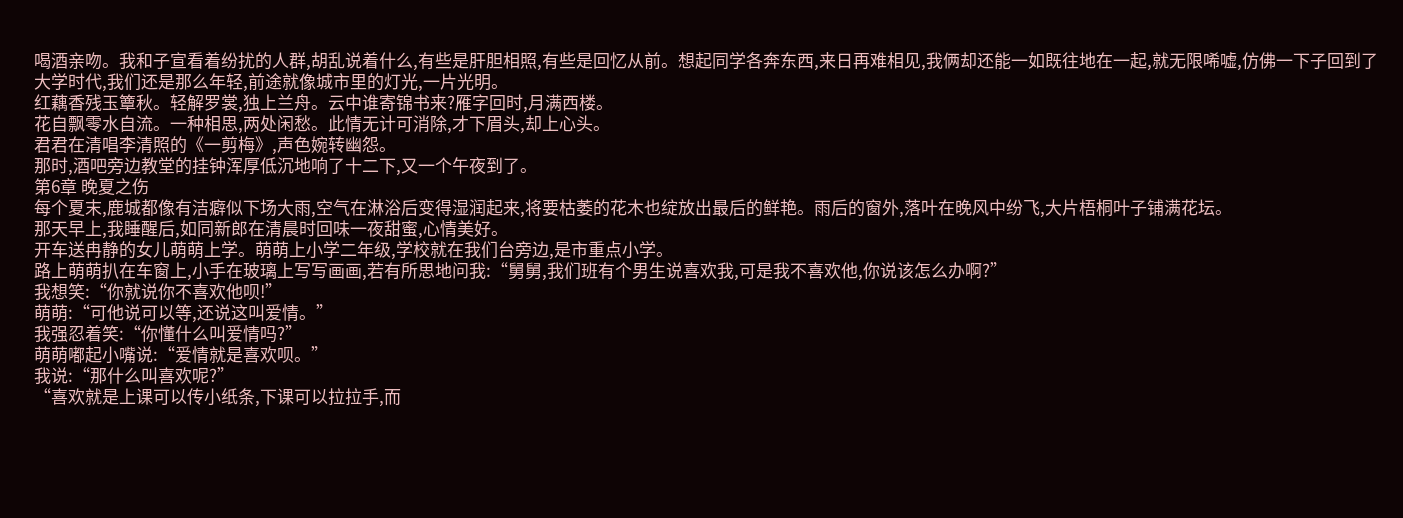喝酒亲吻。我和子宣看着纷扰的人群,胡乱说着什么,有些是肝胆相照,有些是回忆从前。想起同学各奔东西,来日再难相见,我俩却还能一如既往地在一起,就无限唏嘘,仿佛一下子回到了大学时代,我们还是那么年轻,前途就像城市里的灯光,一片光明。
红藕香残玉簟秋。轻解罗裳,独上兰舟。云中谁寄锦书来?雁字回时,月满西楼。
花自飘零水自流。一种相思,两处闲愁。此情无计可消除,才下眉头,却上心头。
君君在清唱李清照的《一剪梅》,声色婉转幽怨。
那时,酒吧旁边教堂的挂钟浑厚低沉地响了十二下,又一个午夜到了。
第6章 晚夏之伤
每个夏末,鹿城都像有洁癖似下场大雨,空气在淋浴后变得湿润起来,将要枯萎的花木也绽放出最后的鲜艳。雨后的窗外,落叶在晚风中纷飞,大片梧桐叶子铺满花坛。
那天早上,我睡醒后,如同新郎在清晨时回味一夜甜蜜,心情美好。
开车送冉静的女儿萌萌上学。萌萌上小学二年级,学校就在我们台旁边,是市重点小学。
路上萌萌扒在车窗上,小手在玻璃上写写画画,若有所思地问我:“舅舅,我们班有个男生说喜欢我,可是我不喜欢他,你说该怎么办啊?”
我想笑:“你就说你不喜欢他呗!”
萌萌:“可他说可以等,还说这叫爱情。”
我强忍着笑:“你懂什么叫爱情吗?”
萌萌嘟起小嘴说:“爱情就是喜欢呗。”
我说:“那什么叫喜欢呢?”
“喜欢就是上课可以传小纸条,下课可以拉拉手,而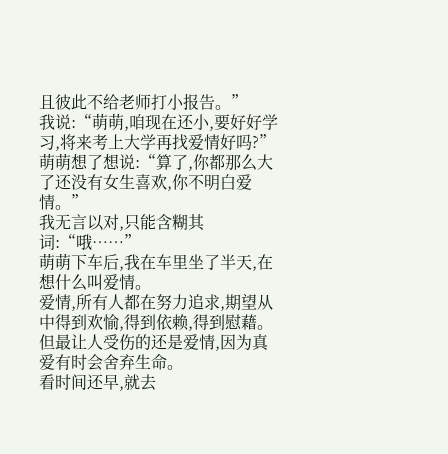且彼此不给老师打小报告。”
我说:“萌萌,咱现在还小,要好好学习,将来考上大学再找爱情好吗?”
萌萌想了想说:“算了,你都那么大了还没有女生喜欢,你不明白爱情。”
我无言以对,只能含糊其词:“哦……”
萌萌下车后,我在车里坐了半天,在想什么叫爱情。
爱情,所有人都在努力追求,期望从中得到欢愉,得到依赖,得到慰藉。但最让人受伤的还是爱情,因为真爱有时会舍弃生命。
看时间还早,就去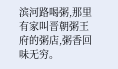滨河路喝粥,那里有家叫晋朝粥王府的粥店,粥香回味无穷。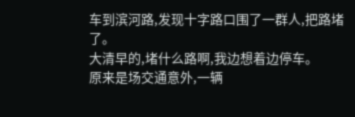车到滨河路,发现十字路口围了一群人,把路堵了。
大清早的,堵什么路啊,我边想着边停车。
原来是场交通意外,一辆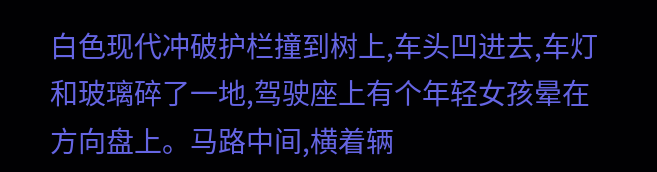白色现代冲破护栏撞到树上,车头凹进去,车灯和玻璃碎了一地,驾驶座上有个年轻女孩晕在方向盘上。马路中间,横着辆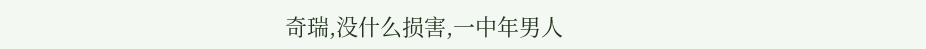奇瑞,没什么损害,一中年男人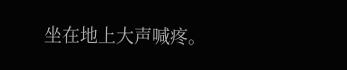坐在地上大声喊疼。